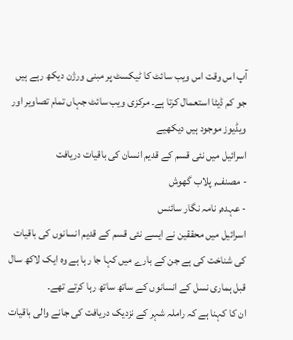آپ اس وقت اس ویب سائٹ کا ٹیکسٹ پر مبنی ورژن دیکھ رہے ہیں جو کم ڈیٹا استعمال کرتا ہے۔ مرکزی ویب سائٹ جہاں تمام تصاویر اور ویڈیوز موجود ہیں دیکھیے
اسرائیل میں نئی قسم کے قدیم انسان کی باقیات دریافت
- مصنف, پلاب گھوش
- عہدہ, نامہ نگار سائنس
اسرائیل میں محققین نے ایسے نئی قسم کے قدیم انسانوں کی باقیات کی شناخت کی ہے جن کے بارے میں کہا جا رہا ہے وہ ایک لاکھ سال قبل ہماری نسل کے انسانوں کے ساتھ ساتھ رہا کرتے تھے۔
ان کا کہنا ہے کہ راملہ شہر کے نزدیک دریافت کی جانے والی باقیات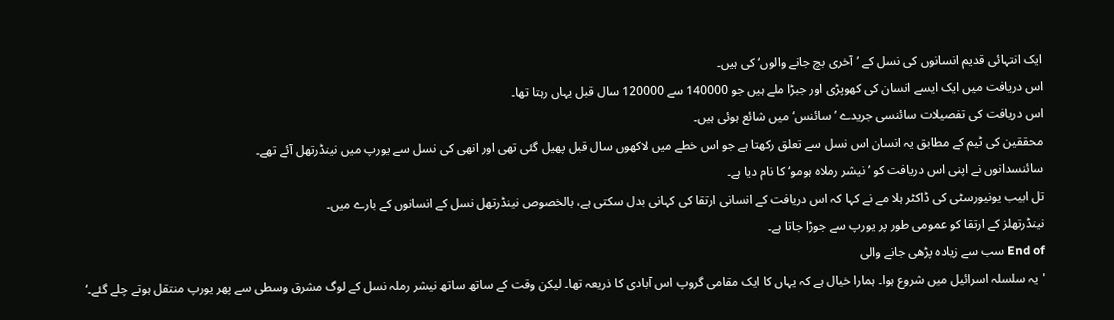ایک انتہائی قدیم انسانوں کی نسل کے ’آخری بچ جانے والوں‘ کی ہیں۔
اس دریافت میں ایک ایسے انسان کی کھوپڑی اور جبڑا ملے ہیں جو 140000 سے 120000 سال قبل یہاں رہتا تھا۔
اس دریافت کی تفصیلات سائنسی جریدے ’سائنس‘ میں شائع ہوئی ہیں۔
محققین کی ٹیم کے مطابق یہ انسان اس نسل سے تعلق رکھتا ہے جو اس خطے میں لاکھوں سال قبل پھیل گئی تھی اور انھی کی نسل سے یورپ میں نینڈرتھل آئے تھے۔
سائنسدانوں نے اپنی اس دریافت کو ’نیشر رملاہ ہومو‘ کا نام دیا ہے۔
تل ابیب یونیورسٹی کی ڈاکٹر ہلا مے نے کہا کہ اس دریافت کے انسانی ارتقا کی کہانی بدل سکتی ہے، بالخصوص نینڈرتھل نسل کے انسانوں کے بارے میں۔
نینڈرتھلز کے ارتقا کو عمومی طور پر یورپ سے جوڑا جاتا ہے۔
End of سب سے زیادہ پڑھی جانے والی
'یہ سلسلہ اسرائیل میں شروع ہوا۔ ہمارا خیال ہے کہ یہاں کا ایک مقامی گروپ اس آبادی کا ذریعہ تھا۔ لیکن وقت کے ساتھ ساتھ نیشر رملہ نسل کے لوگ مشرق وسطی سے پھر یورپ منتقل ہوتے چلے گئے۔‘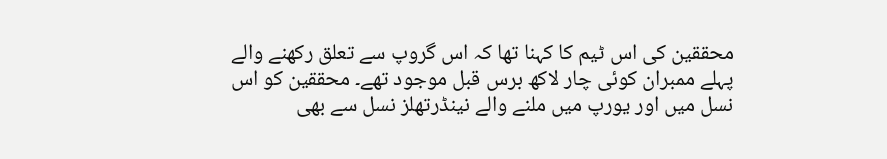محققین کی اس ٹیم کا کہنا تھا کہ اس گروپ سے تعلق رکھنے والے پہلے ممبران کوئی چار لاکھ برس قبل موجود تھے۔ محققین کو اس نسل میں اور یورپ میں ملنے والے نینڈرتھلز نسل سے بھی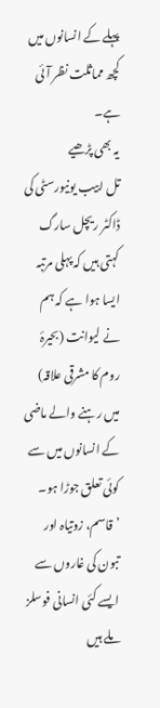پہلے کے انسانوں میں کچھ مماثلت نظر آئی ہے۔
یہ بھی پڑھیے
تل ابیب یونیورسٹی کی ڈاکٹر ریچل سارگ کہتی ہیں کہ پہلی مرتبہ ایسا ہوا ہے کہ ہم نے لیوانت (بحیرۂ روم کا مشرقی علاقہ) میں رہنے والے ماضی کے انسانوں میں سے کوئی تعلق جوڑا ہو۔
’قاسم، زوتیاہ اور تبون کی غاروں سے ایسے کئی انسانی فوسلز ملے ہیں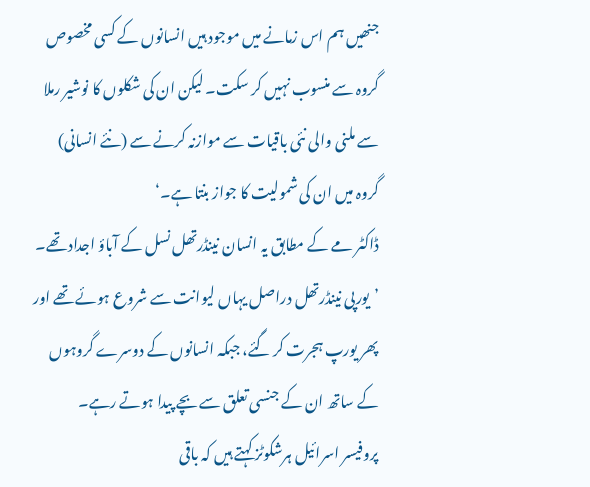جنھیں ہم اس زمانے میں موجود ہیں انسانوں کے کسی مخصوص گروہ سے منسوب نہیں کر سکت۔ لیکن ان کی شکلوں کا نوشیر رملا سے ملنی والی نئی باقیات سے موازنہ کرنے سے (نئے انسانی) گروہ میں ان کی شمولیت کا جواز بنتا ہے۔‘
ڈاکٹر مے کے مطابق یہ انسان نینڈرتھل نسل کے آباؤ اجداد تھے۔
’یورپی نینڈرتھل دراصل یہاں لیوانت سے شروع ہوئے تھے اور پھر یورپ ہجرت کر گئے، جبکہ انسانوں کے دوسرے گروہوں کے ساتھ ان کے جنسی تعلق سے بچے پیدا ہوتے رہے۔
پروفیسر اسرائیل ہرشکوٹز کہتے ہیں کہ باقی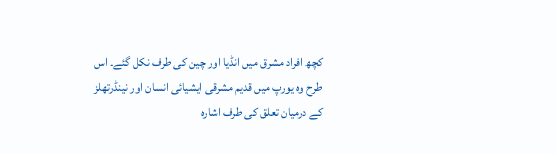کچھ افراد مشرق میں انڈیا اور چین کی طرف نکل گئے۔ اس طرح وہ یورپ میں قدیم مشرقی ایشیائی انسان اور نینڈرتھلز کے درمیان تعلق کی طرف اشارہ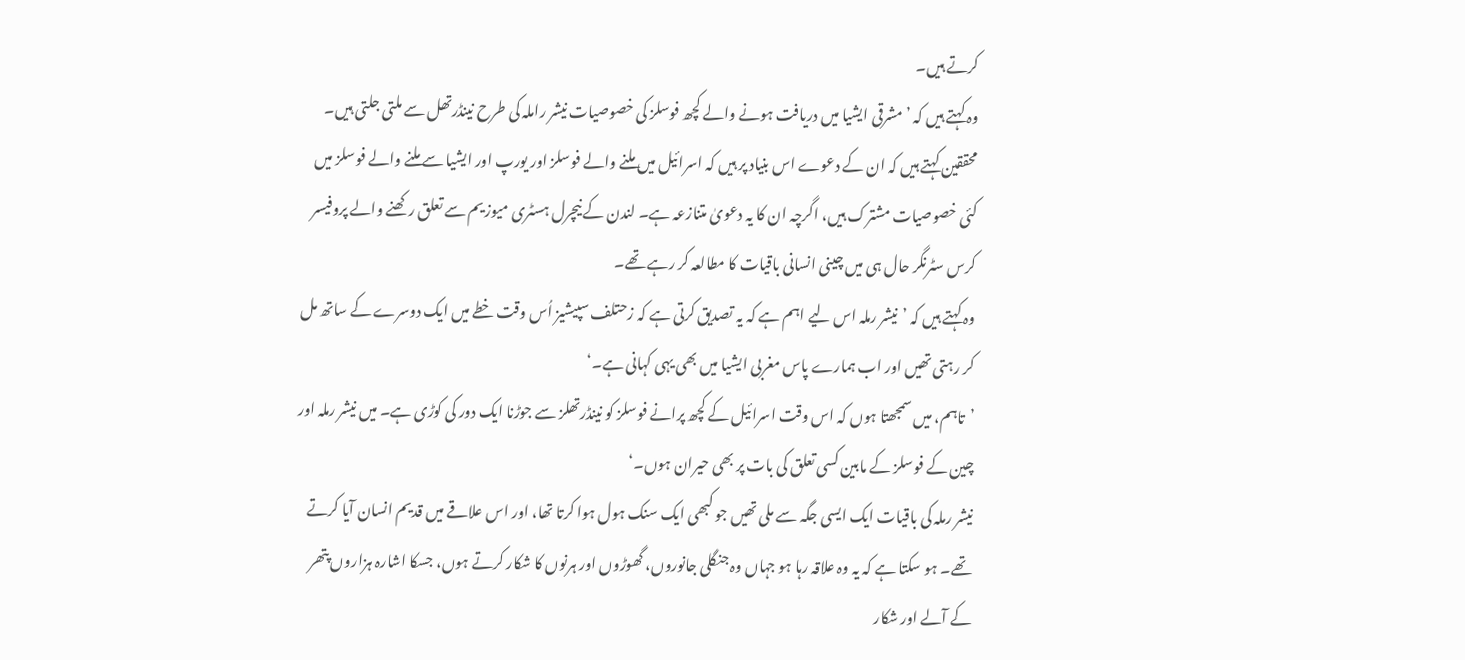کرتے ہیں۔
وہ کہتے ہیں کہ ’مشرقی ایشیا میں دریافت ہونے والے کچھ فوسلز کی خصوصیات نیشر راملہ کی طرح نینڈرتھل سے ملتی جلتی ہیں۔
محققین کہتے ہیں کہ ان کے دعوے اس بنیاد پر ہیں کہ اسرائیل میں ملنے والے فوسلز اور یورپ اور ایشیا سے ملنے والے فوسلز میں کئی خصوصیات مشترک ہیں، اگرچہ ان کا یہ دعویٰ متنازعہ ہے۔ لندن کے نیچرل ہسٹری میوزیم سے تعلق رکھنے والے پروفیسر کرس سٹرنگر حال ہی میں چینی انسانی باقیات کا مطالعہ کر رہے تھے۔
وہ کہتے ہیں کہ ’نیشر رملہ اس لیے اہم ہے کہ یہ تصدیق کرتی ہے کہ زحتلف سپیشیز اُس وقت خطے میں ایک دوسرے کے ساتھ مل کر رہتی تھیں اور اب ہمارے پاس مغربی ایشیا میں بھی یہی کہانی ہے۔‘
’تاہم، میں سمجھتا ہوں کہ اس وقت اسرائیل کے کچھ پرانے فوسلز کو نینڈرتھلز سے جوڑنا ایک دور کی کوڑی ہے۔ میں نیشر رملہ اور چین کے فوسلز کے مابین کسی تعلق کی بات پر بھی حیران ہوں۔‘
نیشر رملہ کی باقیات ایک ایسی جگہ سے ملی تھیں جو کبھی ایک سنک ہول ہوا کرتا تھا، اور اس علاقے میں قدیم انسان آیا کرتے تھے۔ ہو سکتا ہے کہ یہ وہ علاقہ رہا ہو جہاں وہ جنگلی جانوروں، گھوڑوں اور ہرنوں کا شکار کرتے ہوں، جسکا اشارہ ہزاروں پتھر کے آلے اور شکار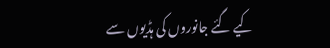کیے گئے جانوروں کی ہڈیوں سے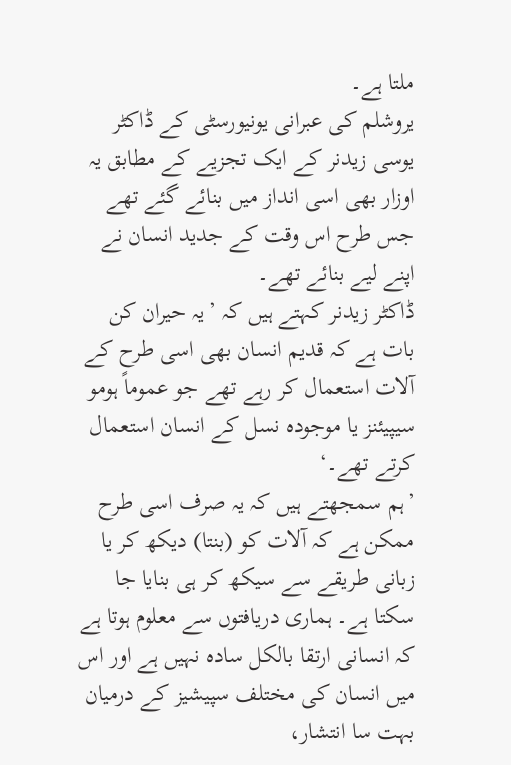ملتا ہے۔
یروشلم کی عبرانی یونیورسٹی کے ڈاکٹر یوسی زیدنر کے ایک تجزیے کے مطابق یہ اوزار بھی اسی انداز میں بنائے گئے تھے جس طرح اس وقت کے جدید انسان نے اپنے لیے بنائے تھے۔
ڈاکٹر زیدنر کہتے ہیں کہ ’یہ حیران کن بات ہے کہ قدیم انسان بھی اسی طرح کے آلات استعمال کر رہے تھے جو عموماً ہومو سیپیئنز یا موجودہ نسل کے انسان استعمال کرتے تھے۔‘
’ہم سمجھتے ہیں کہ یہ صرف اسی طرح ممکن ہے کہ آلات کو (بنتا) دیکھ کر یا زبانی طریقے سے سیکھ کر ہی بنایا جا سکتا ہے۔ ہماری دریافتوں سے معلوم ہوتا ہے کہ انسانی ارتقا بالکل سادہ نہیں ہے اور اس میں انسان کی مختلف سپیشیز کے درمیان بہت سا انتشار،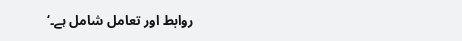روابط اور تعامل شامل ہے۔‘